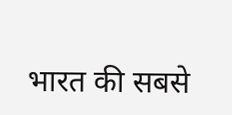भारत की सबसे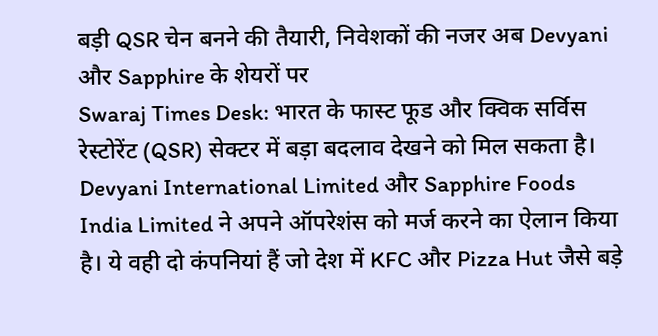बड़ी QSR चेन बनने की तैयारी, निवेशकों की नजर अब Devyani और Sapphire के शेयरों पर
Swaraj Times Desk: भारत के फास्ट फूड और क्विक सर्विस रेस्टोरेंट (QSR) सेक्टर में बड़ा बदलाव देखने को मिल सकता है। Devyani International Limited और Sapphire Foods India Limited ने अपने ऑपरेशंस को मर्ज करने का ऐलान किया है। ये वही दो कंपनियां हैं जो देश में KFC और Pizza Hut जैसे बड़े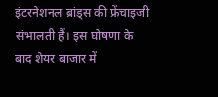इंटरनेशनल ब्रांड्स की फ्रेंचाइजी संभालती हैं। इस घोषणा के बाद शेयर बाजार में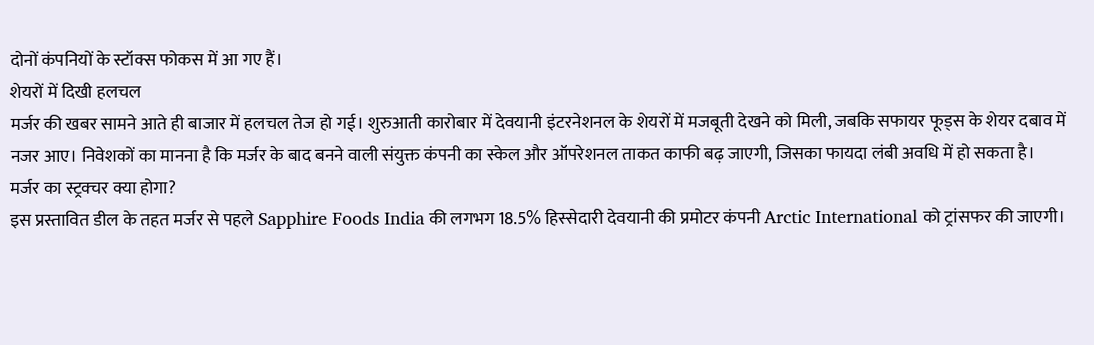दोनों कंपनियों के स्टॉक्स फोकस में आ गए हैं।
शेयरों में दिखी हलचल
मर्जर की खबर सामने आते ही बाजार में हलचल तेज हो गई। शुरुआती कारोबार में देवयानी इंटरनेशनल के शेयरों में मजबूती देखने को मिली, जबकि सफायर फूड्स के शेयर दबाव में नजर आए। निवेशकों का मानना है कि मर्जर के बाद बनने वाली संयुक्त कंपनी का स्केल और ऑपरेशनल ताकत काफी बढ़ जाएगी, जिसका फायदा लंबी अवधि में हो सकता है।
मर्जर का स्ट्रक्चर क्या होगा?
इस प्रस्तावित डील के तहत मर्जर से पहले Sapphire Foods India की लगभग 18.5% हिस्सेदारी देवयानी की प्रमोटर कंपनी Arctic International को ट्रांसफर की जाएगी।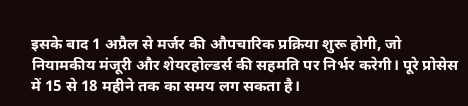इसके बाद 1 अप्रैल से मर्जर की औपचारिक प्रक्रिया शुरू होगी, जो नियामकीय मंजूरी और शेयरहोल्डर्स की सहमति पर निर्भर करेगी। पूरे प्रोसेस में 15 से 18 महीने तक का समय लग सकता है।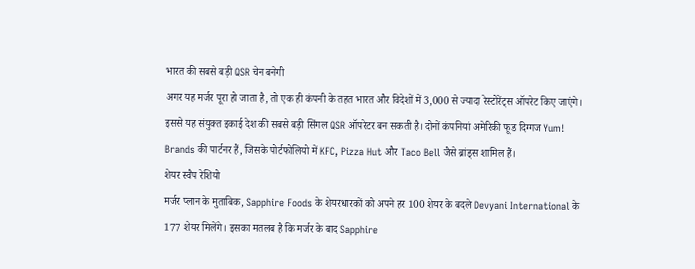भारत की सबसे बड़ी QSR चेन बनेगी
अगर यह मर्जर पूरा हो जाता है, तो एक ही कंपनी के तहत भारत और विदेशों में 3,000 से ज्यादा रेस्टोरेंट्स ऑपरेट किए जाएंगे। इससे यह संयुक्त इकाई देश की सबसे बड़ी सिंगल QSR ऑपरेटर बन सकती है। दोनों कंपनियां अमेरिकी फूड दिग्गज Yum! Brands की पार्टनर हैं, जिसके पोर्टफोलियो में KFC, Pizza Hut और Taco Bell जैसे ब्रांड्स शामिल हैं।
शेयर स्वैप रेशियो
मर्जर प्लान के मुताबिक, Sapphire Foods के शेयरधारकों को अपने हर 100 शेयर के बदले Devyani International के 177 शेयर मिलेंगे। इसका मतलब है कि मर्जर के बाद Sapphire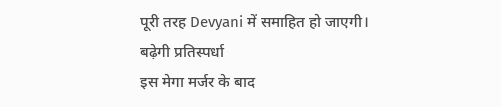पूरी तरह Devyani में समाहित हो जाएगी।
बढ़ेगी प्रतिस्पर्धा
इस मेगा मर्जर के बाद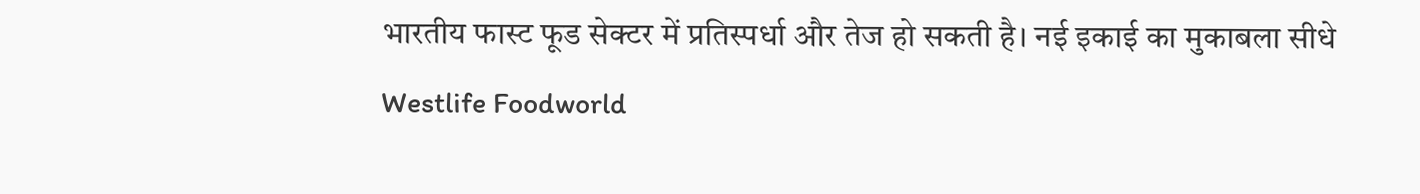भारतीय फास्ट फूड सेक्टर में प्रतिस्पर्धा और तेज हो सकती है। नई इकाई का मुकाबला सीधे Westlife Foodworld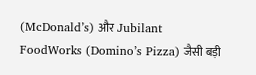(McDonald’s) और Jubilant FoodWorks (Domino’s Pizza) जैसी बड़ी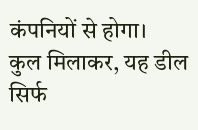कंपनियों से होगा।
कुल मिलाकर, यह डील सिर्फ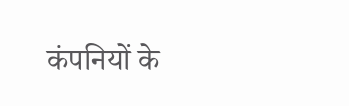कंपनियों के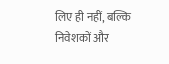लिए ही नहीं, बल्कि निवेशकों और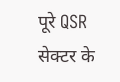पूरे QSR सेक्टर के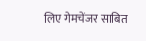लिए गेमचेंजर साबित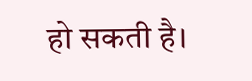हो सकती है।